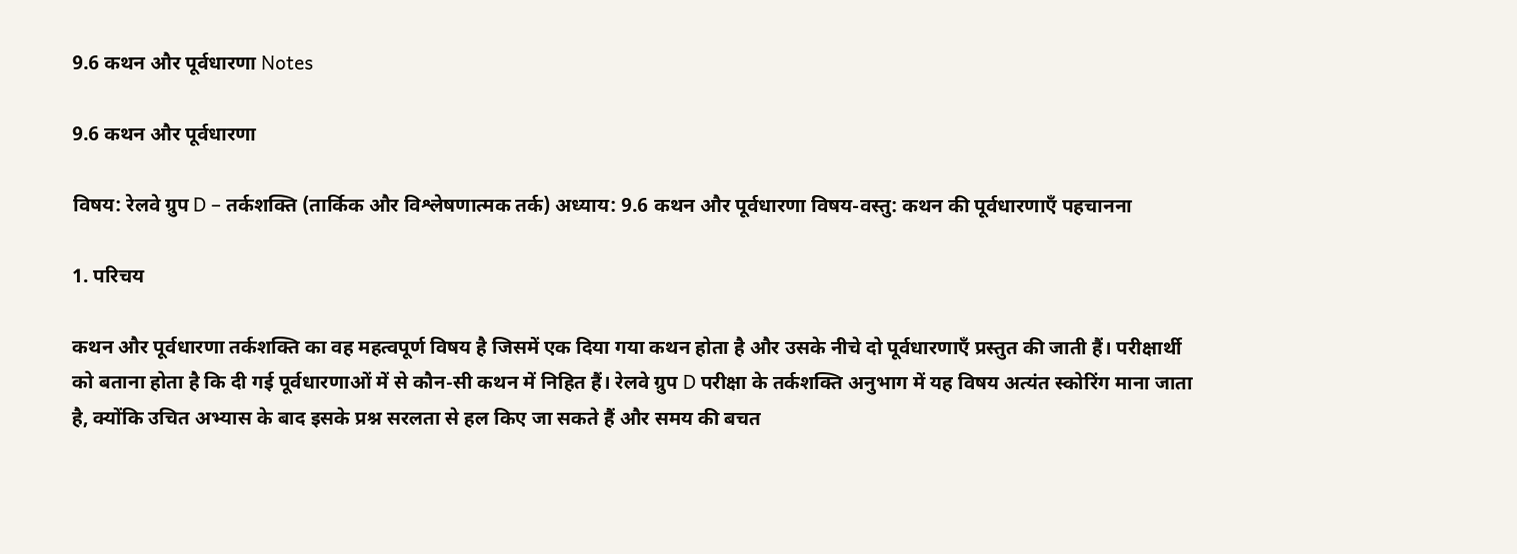9.6 कथन और पूर्वधारणा Notes

9.6 कथन और पूर्वधारणा

विषय: रेलवे ग्रुप D – तर्कशक्ति (तार्किक और विश्लेषणात्मक तर्क) अध्याय: 9.6 कथन और पूर्वधारणा विषय-वस्तु: कथन की पूर्वधारणाएँ पहचानना

1. परिचय

कथन और पूर्वधारणा तर्कशक्ति का वह महत्वपूर्ण विषय है जिसमें एक दिया गया कथन होता है और उसके नीचे दो पूर्वधारणाएँ प्रस्तुत की जाती हैं। परीक्षार्थी को बताना होता है कि दी गई पूर्वधारणाओं में से कौन-सी कथन में निहित हैं। रेलवे ग्रुप D परीक्षा के तर्कशक्ति अनुभाग में यह विषय अत्यंत स्कोरिंग माना जाता है, क्योंकि उचित अभ्यास के बाद इसके प्रश्न सरलता से हल किए जा सकते हैं और समय की बचत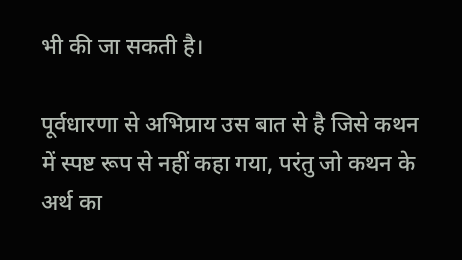भी की जा सकती है।

पूर्वधारणा से अभिप्राय उस बात से है जिसे कथन में स्पष्ट रूप से नहीं कहा गया, परंतु जो कथन के अर्थ का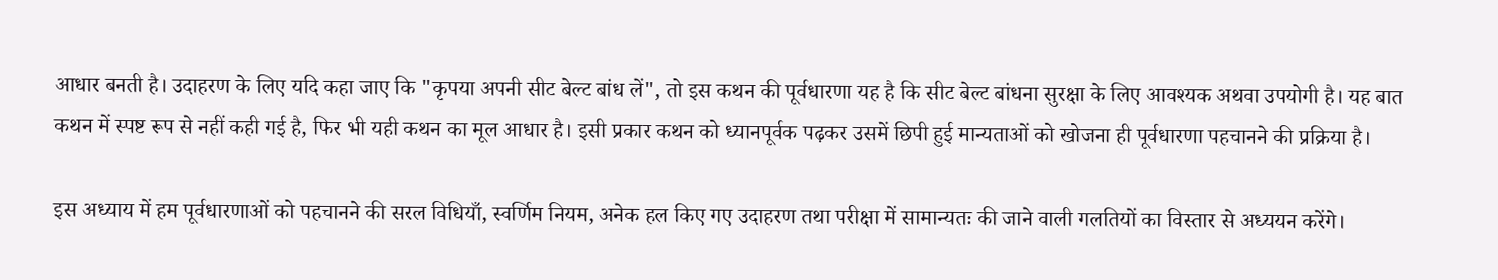आधार बनती है। उदाहरण के लिए यदि कहा जाए कि "कृपया अपनी सीट बेल्ट बांध लें", तो इस कथन की पूर्वधारणा यह है कि सीट बेल्ट बांधना सुरक्षा के लिए आवश्यक अथवा उपयोगी है। यह बात कथन में स्पष्ट रूप से नहीं कही गई है, फिर भी यही कथन का मूल आधार है। इसी प्रकार कथन को ध्यानपूर्वक पढ़कर उसमें छिपी हुई मान्यताओं को खोजना ही पूर्वधारणा पहचानने की प्रक्रिया है।

इस अध्याय में हम पूर्वधारणाओं को पहचानने की सरल विधियाँ, स्वर्णिम नियम, अनेक हल किए गए उदाहरण तथा परीक्षा में सामान्यतः की जाने वाली गलतियों का विस्तार से अध्ययन करेंगे।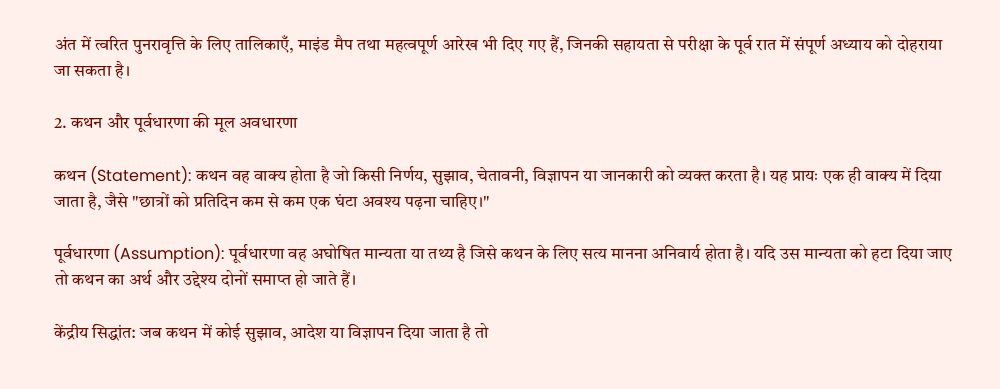अंत में त्वरित पुनरावृत्ति के लिए तालिकाएँ, माइंड मैप तथा महत्वपूर्ण आरेख भी दिए गए हैं, जिनकी सहायता से परीक्षा के पूर्व रात में संपूर्ण अध्याय को दोहराया जा सकता है।

2. कथन और पूर्वधारणा की मूल अवधारणा

कथन (Statement): कथन वह वाक्य होता है जो किसी निर्णय, सुझाव, चेतावनी, विज्ञापन या जानकारी को व्यक्त करता है। यह प्रायः एक ही वाक्य में दिया जाता है, जैसे "छात्रों को प्रतिदिन कम से कम एक घंटा अवश्य पढ़ना चाहिए।"

पूर्वधारणा (Assumption): पूर्वधारणा वह अघोषित मान्यता या तथ्य है जिसे कथन के लिए सत्य मानना अनिवार्य होता है। यदि उस मान्यता को हटा दिया जाए तो कथन का अर्थ और उद्देश्य दोनों समाप्त हो जाते हैं।

केंद्रीय सिद्धांत: जब कथन में कोई सुझाव, आदेश या विज्ञापन दिया जाता है तो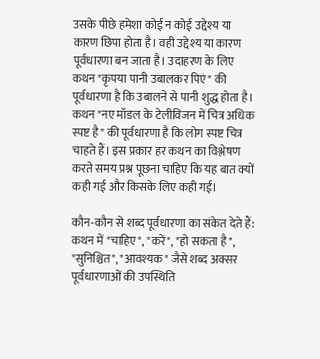उसके पीछे हमेशा कोई न कोई उद्देश्य या कारण छिपा होता है। वही उद्देश्य या कारण पूर्वधारणा बन जाता है। उदाहरण के लिए कथन "कृपया पानी उबालकर पिएं" की पूर्वधारणा है कि उबालने से पानी शुद्ध होता है। कथन "नए मॉडल के टेलीविजन में चित्र अधिक स्पष्ट है" की पूर्वधारणा है कि लोग स्पष्ट चित्र चाहते हैं। इस प्रकार हर कथन का विश्लेषण करते समय प्रश्न पूछना चाहिए कि यह बात क्यों कही गई और किसके लिए कही गई।

कौन-कौन से शब्द पूर्वधारणा का संकेत देते हैं: कथन में "चाहिए", "करें", "हो सकता है", "सुनिश्चित", "आवश्यक" जैसे शब्द अक्सर पूर्वधारणाओं की उपस्थिति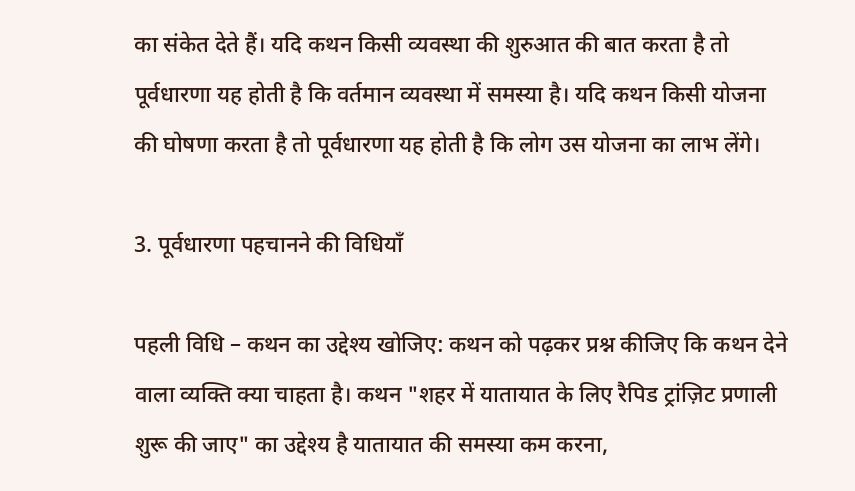का संकेत देते हैं। यदि कथन किसी व्यवस्था की शुरुआत की बात करता है तो पूर्वधारणा यह होती है कि वर्तमान व्यवस्था में समस्या है। यदि कथन किसी योजना की घोषणा करता है तो पूर्वधारणा यह होती है कि लोग उस योजना का लाभ लेंगे।

3. पूर्वधारणा पहचानने की विधियाँ

पहली विधि – कथन का उद्देश्य खोजिए: कथन को पढ़कर प्रश्न कीजिए कि कथन देने वाला व्यक्ति क्या चाहता है। कथन "शहर में यातायात के लिए रैपिड ट्रांज़िट प्रणाली शुरू की जाए" का उद्देश्य है यातायात की समस्या कम करना,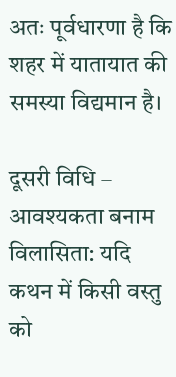अतः पूर्वधारणा है कि शहर में यातायात की समस्या विद्यमान है।

दूसरी विधि – आवश्यकता बनाम विलासिता: यदि कथन में किसी वस्तु को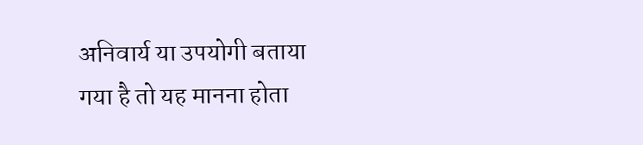अनिवार्य या उपयोगी बताया गया है तो यह मानना होता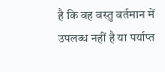है कि वह वस्तु वर्तमान में उपलब्ध नहीं है या पर्याप्त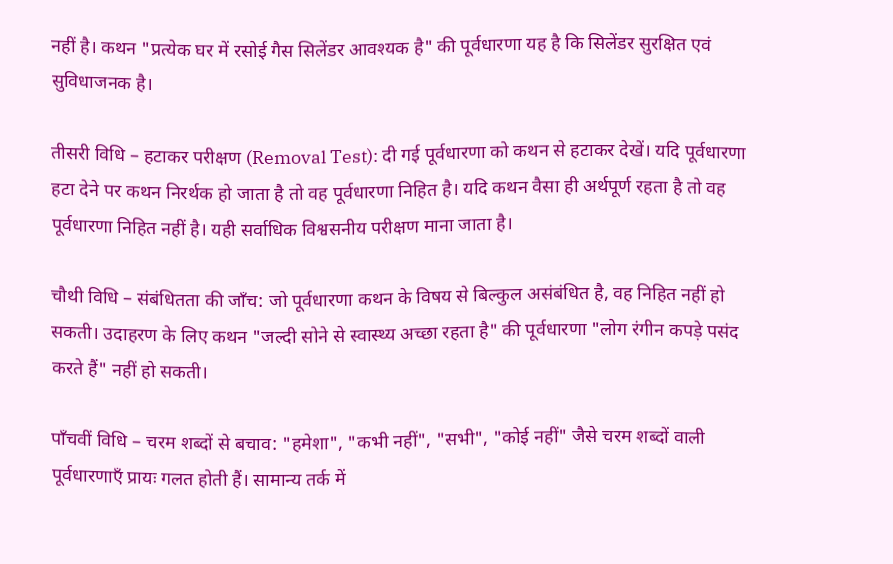नहीं है। कथन "प्रत्येक घर में रसोई गैस सिलेंडर आवश्यक है" की पूर्वधारणा यह है कि सिलेंडर सुरक्षित एवं सुविधाजनक है।

तीसरी विधि – हटाकर परीक्षण (Removal Test): दी गई पूर्वधारणा को कथन से हटाकर देखें। यदि पूर्वधारणा हटा देने पर कथन निरर्थक हो जाता है तो वह पूर्वधारणा निहित है। यदि कथन वैसा ही अर्थपूर्ण रहता है तो वह पूर्वधारणा निहित नहीं है। यही सर्वाधिक विश्वसनीय परीक्षण माना जाता है।

चौथी विधि – संबंधितता की जाँच: जो पूर्वधारणा कथन के विषय से बिल्कुल असंबंधित है, वह निहित नहीं हो सकती। उदाहरण के लिए कथन "जल्दी सोने से स्वास्थ्य अच्छा रहता है" की पूर्वधारणा "लोग रंगीन कपड़े पसंद करते हैं" नहीं हो सकती।

पाँचवीं विधि – चरम शब्दों से बचाव: "हमेशा", "कभी नहीं", "सभी", "कोई नहीं" जैसे चरम शब्दों वाली पूर्वधारणाएँ प्रायः गलत होती हैं। सामान्य तर्क में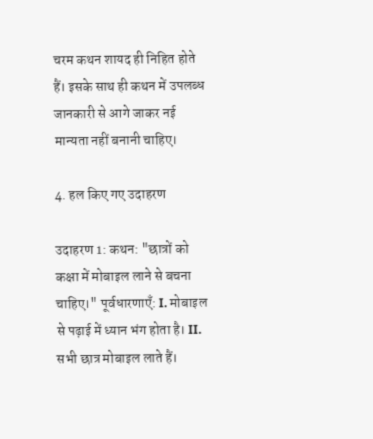चरम कथन शायद ही निहित होते हैं। इसके साथ ही कथन में उपलब्ध जानकारी से आगे जाकर नई मान्यता नहीं बनानी चाहिए।

4. हल किए गए उदाहरण

उदाहरण 1: कथन: "छात्रों को कक्षा में मोबाइल लाने से बचना चाहिए।" पूर्वधारणाएँ: I. मोबाइल से पढ़ाई में ध्यान भंग होता है। II. सभी छात्र मोबाइल लाते हैं।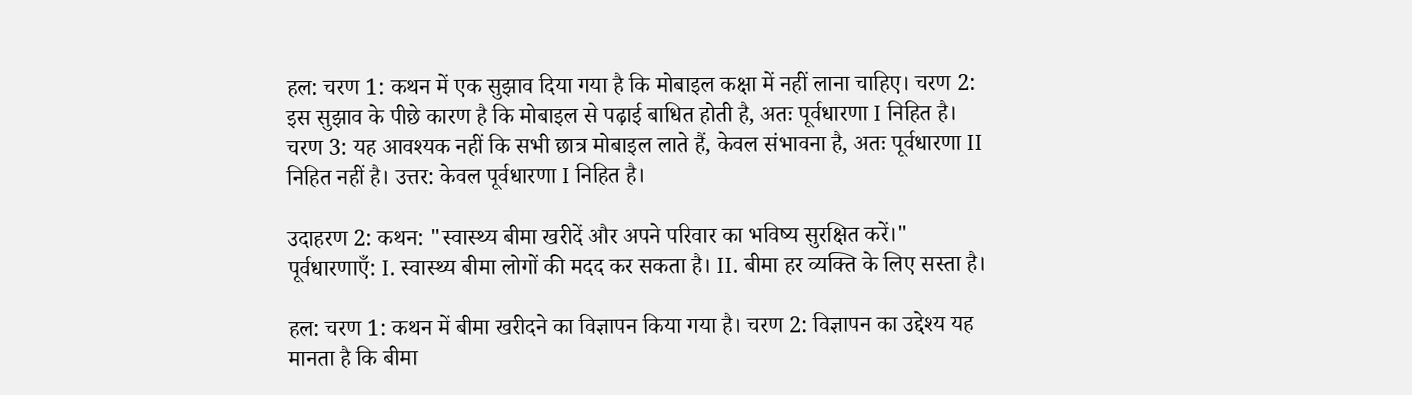हल: चरण 1: कथन में एक सुझाव दिया गया है कि मोबाइल कक्षा में नहीं लाना चाहिए। चरण 2: इस सुझाव के पीछे कारण है कि मोबाइल से पढ़ाई बाधित होती है, अतः पूर्वधारणा I निहित है। चरण 3: यह आवश्यक नहीं कि सभी छात्र मोबाइल लाते हैं, केवल संभावना है, अतः पूर्वधारणा II निहित नहीं है। उत्तर: केवल पूर्वधारणा I निहित है।

उदाहरण 2: कथन: "स्वास्थ्य बीमा खरीदें और अपने परिवार का भविष्य सुरक्षित करें।" पूर्वधारणाएँ: I. स्वास्थ्य बीमा लोगों की मदद कर सकता है। II. बीमा हर व्यक्ति के लिए सस्ता है।

हल: चरण 1: कथन में बीमा खरीदने का विज्ञापन किया गया है। चरण 2: विज्ञापन का उद्देश्य यह मानता है कि बीमा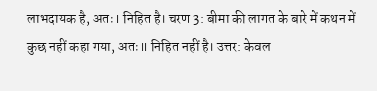लाभदायक है, अतः I निहित है। चरण 3: बीमा की लागत के बारे में कथन में कुछ नहीं कहा गया, अतः II निहित नहीं है। उत्तर: केवल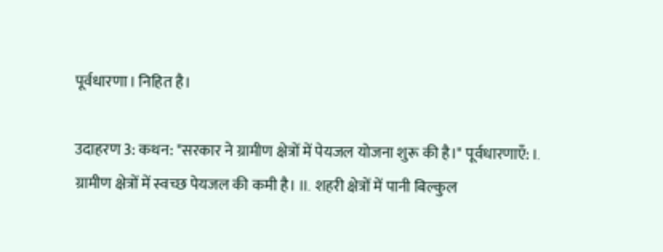पूर्वधारणा I निहित है।

उदाहरण 3: कथन: "सरकार ने ग्रामीण क्षेत्रों में पेयजल योजना शुरू की है।" पूर्वधारणाएँ: I. ग्रामीण क्षेत्रों में स्वच्छ पेयजल की कमी है। II. शहरी क्षेत्रों में पानी बिल्कुल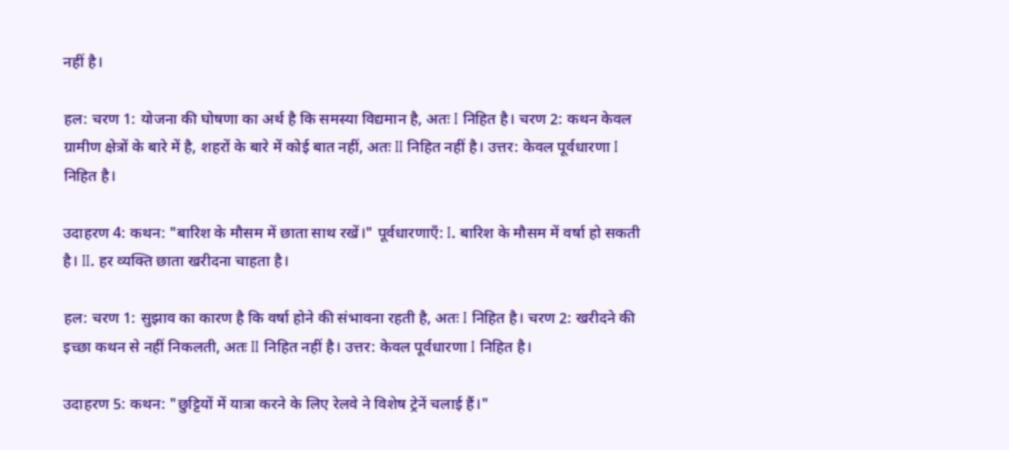नहीं है।

हल: चरण 1: योजना की घोषणा का अर्थ है कि समस्या विद्यमान है, अतः I निहित है। चरण 2: कथन केवल ग्रामीण क्षेत्रों के बारे में है, शहरों के बारे में कोई बात नहीं, अतः II निहित नहीं है। उत्तर: केवल पूर्वधारणा I निहित है।

उदाहरण 4: कथन: "बारिश के मौसम में छाता साथ रखें।" पूर्वधारणाएँ: I. बारिश के मौसम में वर्षा हो सकती है। II. हर व्यक्ति छाता खरीदना चाहता है।

हल: चरण 1: सुझाव का कारण है कि वर्षा होने की संभावना रहती है, अतः I निहित है। चरण 2: खरीदने की इच्छा कथन से नहीं निकलती, अतः II निहित नहीं है। उत्तर: केवल पूर्वधारणा I निहित है।

उदाहरण 5: कथन: "छुट्टियों में यात्रा करने के लिए रेलवे ने विशेष ट्रेनें चलाई हैं।"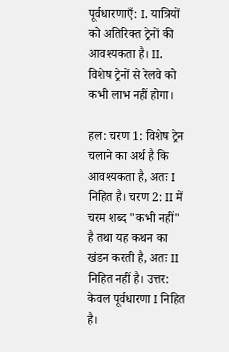पूर्वधारणाएँ: I. यात्रियों को अतिरिक्त ट्रेनों की आवश्यकता है। II. विशेष ट्रेनों से रेलवे को कभी लाभ नहीं होगा।

हल: चरण 1: विशेष ट्रेन चलाने का अर्थ है कि आवश्यकता है, अतः I निहित है। चरण 2: II में चरम शब्द "कभी नहीं" है तथा यह कथन का खंडन करती है, अतः II निहित नहीं है। उत्तर: केवल पूर्वधारणा I निहित है।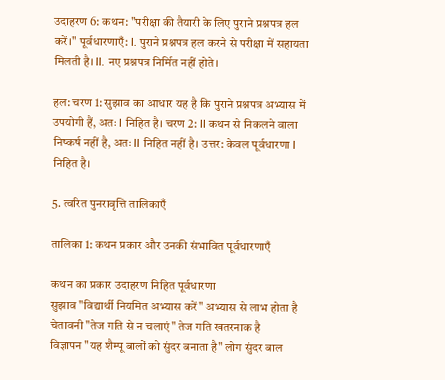उदाहरण 6: कथन: "परीक्षा की तैयारी के लिए पुराने प्रश्नपत्र हल करें।" पूर्वधारणाएँ: I. पुराने प्रश्नपत्र हल करने से परीक्षा में सहायता मिलती है। II. नए प्रश्नपत्र निर्मित नहीं होते।

हल: चरण 1: सुझाव का आधार यह है कि पुराने प्रश्नपत्र अभ्यास में उपयोगी हैं, अतः I निहित है। चरण 2: II कथन से निकलने वाला निष्कर्ष नहीं है, अतः II निहित नहीं है। उत्तर: केवल पूर्वधारणा I निहित है।

5. त्वरित पुनरावृत्ति तालिकाएँ

तालिका 1: कथन प्रकार और उनकी संभावित पूर्वधारणाएँ

कथन का प्रकार उदाहरण निहित पूर्वधारणा
सुझाव "विद्यार्थी नियमित अभ्यास करें" अभ्यास से लाभ होता है
चेतावनी "तेज गति से न चलाएं" तेज गति खतरनाक है
विज्ञापन "यह शैम्पू बालों को सुंदर बनाता है" लोग सुंदर बाल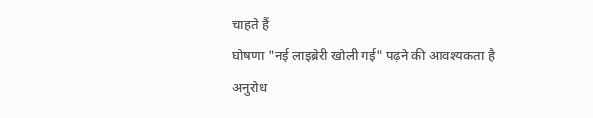चाहते हैं
घोषणा "नई लाइब्रेरी खोली गई" पढ़ने की आवश्यकता है
अनुरोध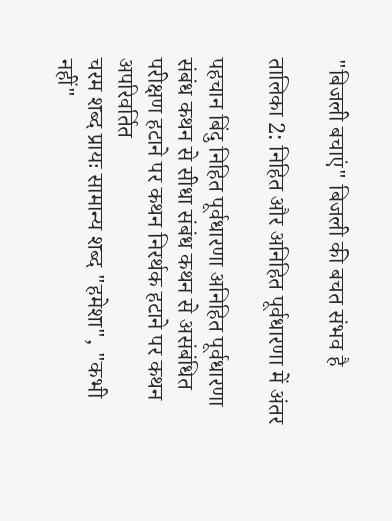"बिजली बचाएं" बिजली की बचत संभव है

तालिका 2: निहित और अनिहित पूर्वधारणा में अंतर

पहचान बिंदु निहित पूर्वधारणा अनिहित पूर्वधारणा
संबंध कथन से सीधा संबंध कथन से असंबंधित
परीक्षण हटाने पर कथन निरर्थक हटाने पर कथन अपरिवर्तित
चरम शब्द प्रायः सामान्य शब्द "हमेशा", "कभी नहीं"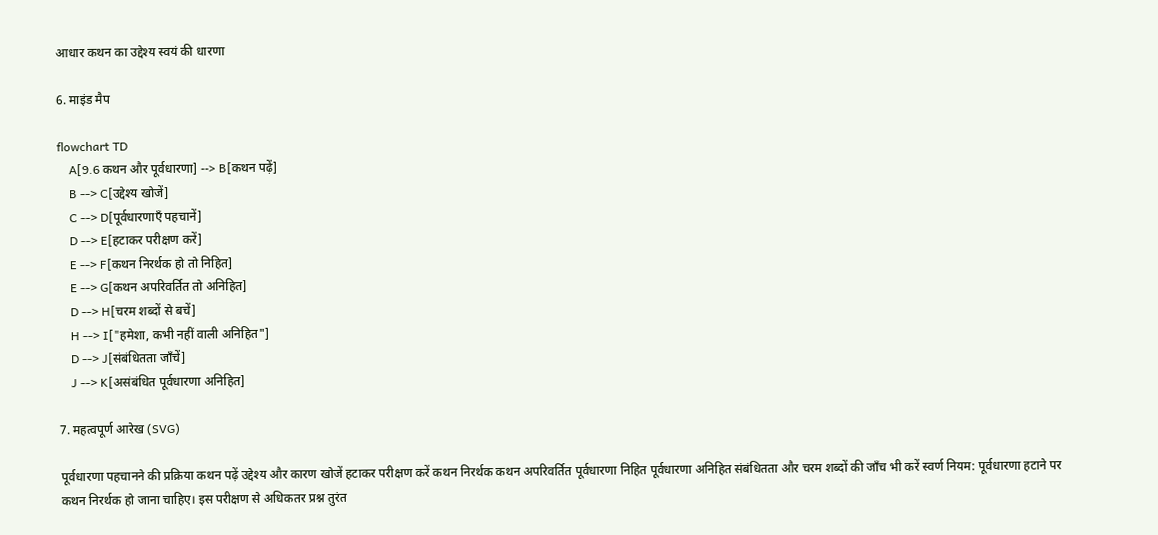आधार कथन का उद्देश्य स्वयं की धारणा

6. माइंड मैप

flowchart TD
    A[9.6 कथन और पूर्वधारणा] --> B[कथन पढ़ें]
    B --> C[उद्देश्य खोजें]
    C --> D[पूर्वधारणाएँ पहचानें]
    D --> E[हटाकर परीक्षण करें]
    E --> F[कथन निरर्थक हो तो निहित]
    E --> G[कथन अपरिवर्तित तो अनिहित]
    D --> H[चरम शब्दों से बचें]
    H --> I["हमेशा, कभी नहीं वाली अनिहित"]
    D --> J[संबंधितता जाँचें]
    J --> K[असंबंधित पूर्वधारणा अनिहित]

7. महत्वपूर्ण आरेख (SVG)

पूर्वधारणा पहचानने की प्रक्रिया कथन पढ़ें उद्देश्य और कारण खोजें हटाकर परीक्षण करें कथन निरर्थक कथन अपरिवर्तित पूर्वधारणा निहित पूर्वधारणा अनिहित संबंधितता और चरम शब्दों की जाँच भी करें स्वर्ण नियम: पूर्वधारणा हटाने पर कथन निरर्थक हो जाना चाहिए। इस परीक्षण से अधिकतर प्रश्न तुरंत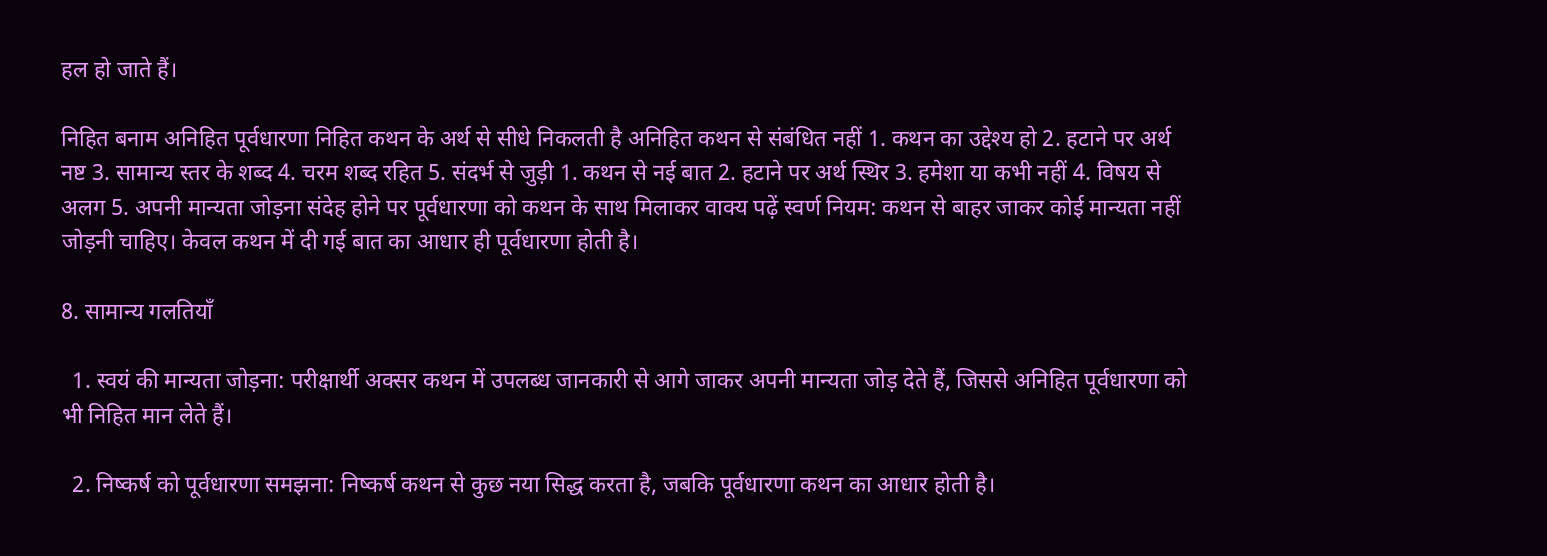हल हो जाते हैं।

निहित बनाम अनिहित पूर्वधारणा निहित कथन के अर्थ से सीधे निकलती है अनिहित कथन से संबंधित नहीं 1. कथन का उद्देश्य हो 2. हटाने पर अर्थ नष्ट 3. सामान्य स्तर के शब्द 4. चरम शब्द रहित 5. संदर्भ से जुड़ी 1. कथन से नई बात 2. हटाने पर अर्थ स्थिर 3. हमेशा या कभी नहीं 4. विषय से अलग 5. अपनी मान्यता जोड़ना संदेह होने पर पूर्वधारणा को कथन के साथ मिलाकर वाक्य पढ़ें स्वर्ण नियम: कथन से बाहर जाकर कोई मान्यता नहीं जोड़नी चाहिए। केवल कथन में दी गई बात का आधार ही पूर्वधारणा होती है।

8. सामान्य गलतियाँ

  1. स्वयं की मान्यता जोड़ना: परीक्षार्थी अक्सर कथन में उपलब्ध जानकारी से आगे जाकर अपनी मान्यता जोड़ देते हैं, जिससे अनिहित पूर्वधारणा को भी निहित मान लेते हैं।

  2. निष्कर्ष को पूर्वधारणा समझना: निष्कर्ष कथन से कुछ नया सिद्ध करता है, जबकि पूर्वधारणा कथन का आधार होती है।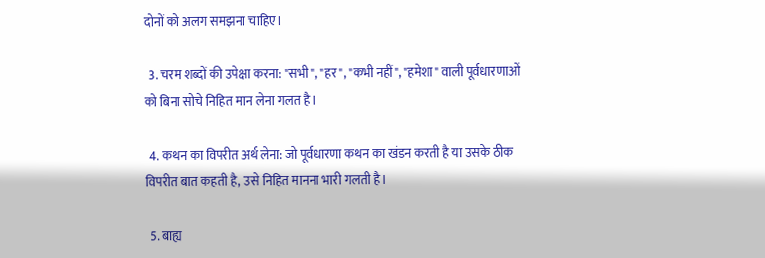दोनों को अलग समझना चाहिए।

  3. चरम शब्दों की उपेक्षा करना: "सभी", "हर", "कभी नहीं", "हमेशा" वाली पूर्वधारणाओं को बिना सोचे निहित मान लेना गलत है।

  4. कथन का विपरीत अर्थ लेना: जो पूर्वधारणा कथन का खंडन करती है या उसके ठीक विपरीत बात कहती है, उसे निहित मानना भारी गलती है।

  5. बाह्य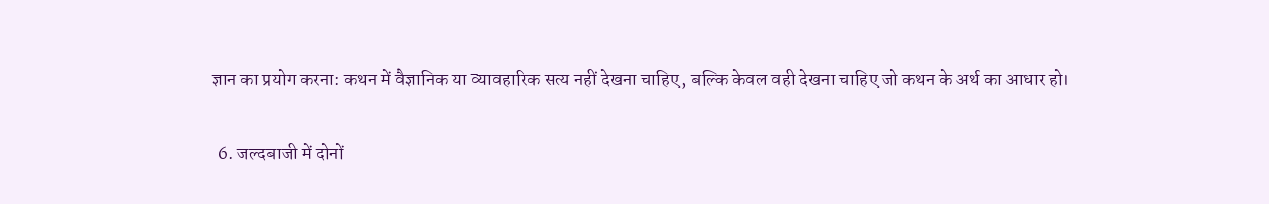ज्ञान का प्रयोग करना: कथन में वैज्ञानिक या व्यावहारिक सत्य नहीं देखना चाहिए, बल्कि केवल वही देखना चाहिए जो कथन के अर्थ का आधार हो।

  6. जल्दबाजी में दोनों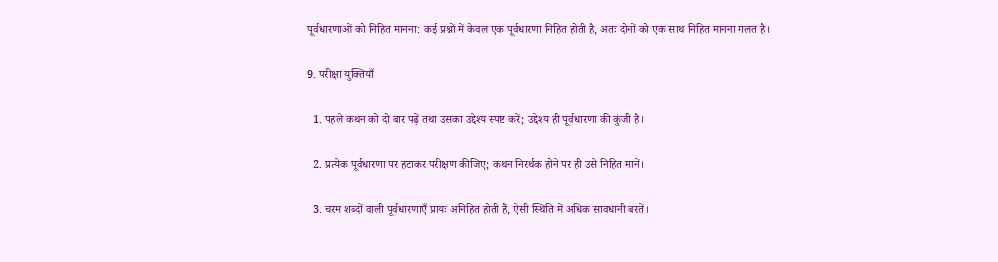पूर्वधारणाओं को निहित मानना: कई प्रश्नों में केवल एक पूर्वधारणा निहित होती है, अतः दोनों को एक साथ निहित मानना गलत है।

9. परीक्षा युक्तियाँ

  1. पहले कथन को दो बार पढ़ें तथा उसका उद्देश्य स्पष्ट करें; उद्देश्य ही पूर्वधारणा की कुंजी है।

  2. प्रत्येक पूर्वधारणा पर हटाकर परीक्षण कीजिए; कथन निरर्थक होने पर ही उसे निहित मानें।

  3. चरम शब्दों वाली पूर्वधारणाएँ प्रायः अनिहित होती हैं, ऐसी स्थिति में अधिक सावधानी बरतें।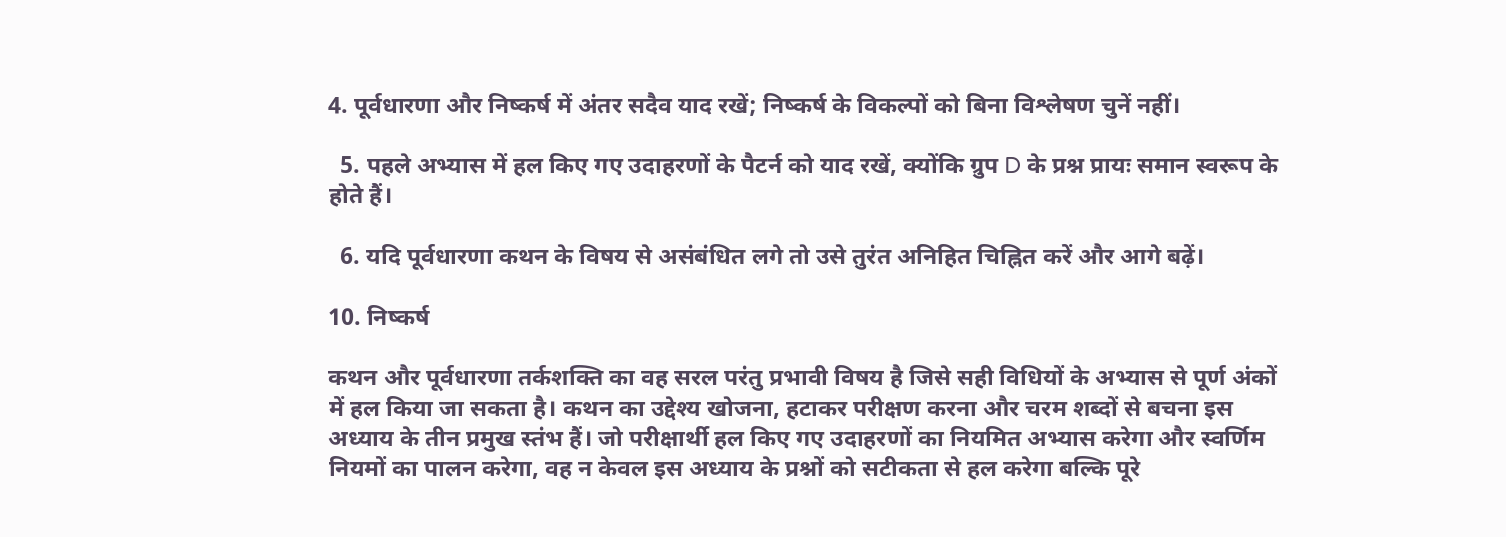4. पूर्वधारणा और निष्कर्ष में अंतर सदैव याद रखें; निष्कर्ष के विकल्पों को बिना विश्लेषण चुनें नहीं।

  5. पहले अभ्यास में हल किए गए उदाहरणों के पैटर्न को याद रखें, क्योंकि ग्रुप D के प्रश्न प्रायः समान स्वरूप के होते हैं।

  6. यदि पूर्वधारणा कथन के विषय से असंबंधित लगे तो उसे तुरंत अनिहित चिह्नित करें और आगे बढ़ें।

10. निष्कर्ष

कथन और पूर्वधारणा तर्कशक्ति का वह सरल परंतु प्रभावी विषय है जिसे सही विधियों के अभ्यास से पूर्ण अंकों में हल किया जा सकता है। कथन का उद्देश्य खोजना, हटाकर परीक्षण करना और चरम शब्दों से बचना इस अध्याय के तीन प्रमुख स्तंभ हैं। जो परीक्षार्थी हल किए गए उदाहरणों का नियमित अभ्यास करेगा और स्वर्णिम नियमों का पालन करेगा, वह न केवल इस अध्याय के प्रश्नों को सटीकता से हल करेगा बल्कि पूरे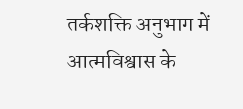तर्कशक्ति अनुभाग में आत्मविश्वास के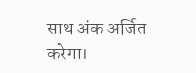साथ अंक अर्जित करेगा।